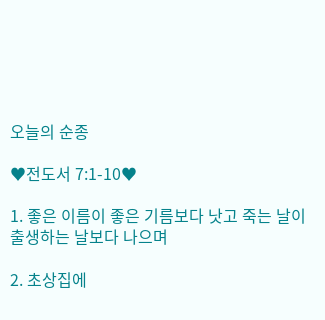오늘의 순종

♥전도서 7:1-10♥

1. 좋은 이름이 좋은 기름보다 낫고 죽는 날이 출생하는 날보다 나으며

2. 초상집에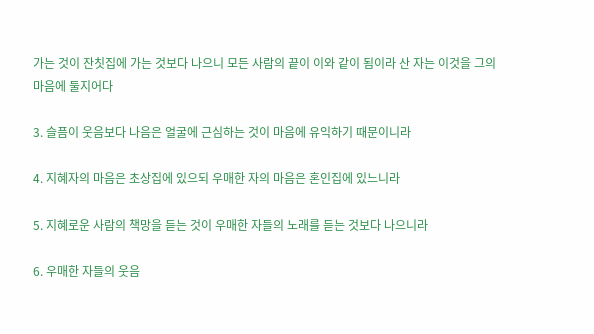가는 것이 잔칫집에 가는 것보다 나으니 모든 사람의 끝이 이와 같이 됨이라 산 자는 이것을 그의 마음에 둘지어다

3. 슬픔이 웃음보다 나음은 얼굴에 근심하는 것이 마음에 유익하기 때문이니라

4. 지혜자의 마음은 초상집에 있으되 우매한 자의 마음은 혼인집에 있느니라

5. 지혜로운 사람의 책망을 듣는 것이 우매한 자들의 노래를 듣는 것보다 나으니라

6. 우매한 자들의 웃음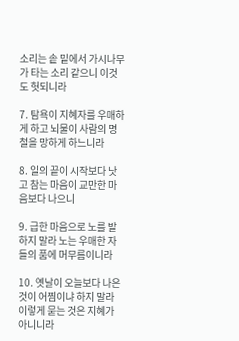소리는 솥 밑에서 가시나무가 타는 소리 같으니 이것도 헛되니라

7. 탐욕이 지혜자를 우매하게 하고 뇌물이 사람의 명철을 망하게 하느니라

8. 일의 끝이 시작보다 낫고 참는 마음이 교만한 마음보다 나으니

9. 급한 마음으로 노를 발하지 말라 노는 우매한 자들의 품에 머무름이니라

10. 옛날이 오늘보다 나은 것이 어찜이냐 하지 말라 이렇게 묻는 것은 지혜가 아니니라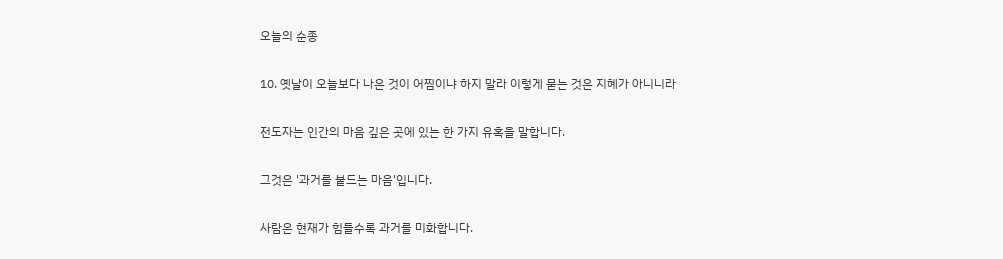오늘의 순종

10. 옛날이 오늘보다 나은 것이 어찜이냐 하지 말라 이렇게 묻는 것은 지혜가 아니니라

전도자는 인간의 마음 깊은 곳에 있는 한 가지 유혹을 말합니다.

그것은 '과거를 붙드는 마음'입니다.

사람은 현재가 힘들수록 과거를 미화합니다.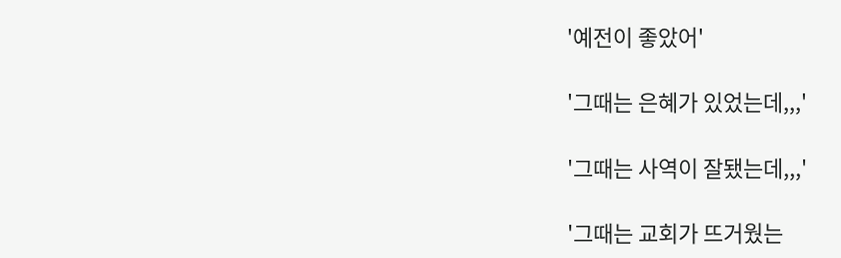'예전이 좋았어'

'그때는 은혜가 있었는데,,,'

'그때는 사역이 잘됐는데,,,'

'그때는 교회가 뜨거웠는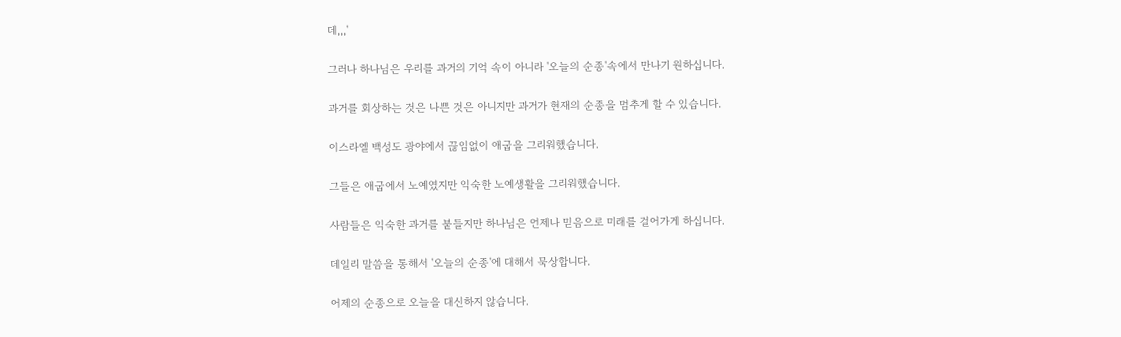데,,,'

그러나 하나님은 우리를 과거의 기억 속이 아니라 '오늘의 순종'속에서 만나기 원하십니다.

과거를 회상하는 것은 나쁜 것은 아니지만 과거가 현재의 순종을 멈추게 할 수 있습니다.

이스라엘 백성도 광야에서 끊임없이 애굽을 그리워했습니다.

그들은 애굽에서 노예였지만 익숙한 노예생활을 그리워했습니다.

사람들은 익숙한 과거를 붙들지만 하나님은 언제나 믿음으로 미래를 걸어가게 하십니다.

데일리 말씀을 통해서 '오늘의 순종'에 대해서 묵상합니다.

어제의 순종으로 오늘을 대신하지 않습니다.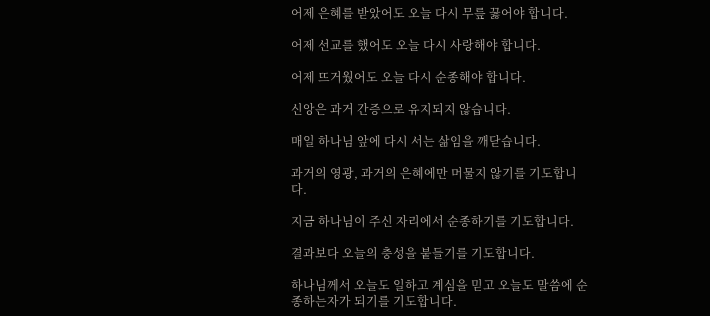어제 은혜를 받았어도 오늘 다시 무릎 꿇어야 합니다.

어제 선교를 했어도 오늘 다시 사랑해야 합니다.

어제 뜨거웠어도 오늘 다시 순종해야 합니다.

신앙은 과거 간증으로 유지되지 않습니다.

매일 하나님 앞에 다시 서는 삶임을 깨닫습니다.

과거의 영광, 과거의 은혜에만 머물지 않기를 기도합니다.

지금 하나님이 주신 자리에서 순종하기를 기도합니다.

결과보다 오늘의 충성을 붙들기를 기도합니다.

하나님께서 오늘도 일하고 계심을 믿고 오늘도 말씀에 순종하는자가 되기를 기도합니다.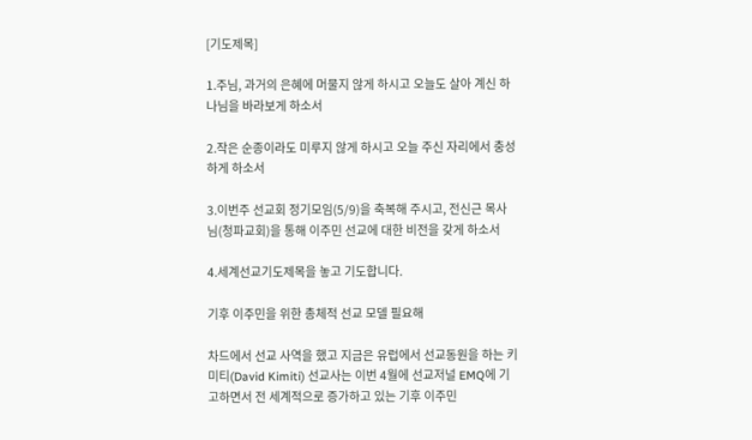[기도제목]

1.주님, 과거의 은혜에 머물지 않게 하시고 오늘도 살아 계신 하나님을 바라보게 하소서

2.작은 순종이라도 미루지 않게 하시고 오늘 주신 자리에서 충성하게 하소서

3.이번주 선교회 정기모임(5/9)을 축복해 주시고, 전신근 목사님(청파교회)을 통해 이주민 선교에 대한 비전을 갖게 하소서

4.세계선교기도제목을 놓고 기도합니다.

기후 이주민을 위한 총체적 선교 모델 필요해

차드에서 선교 사역을 했고 지금은 유럽에서 선교동원을 하는 키미티(David Kimiti) 선교사는 이번 4월에 선교저널 EMQ에 기고하면서 전 세계적으로 증가하고 있는 기후 이주민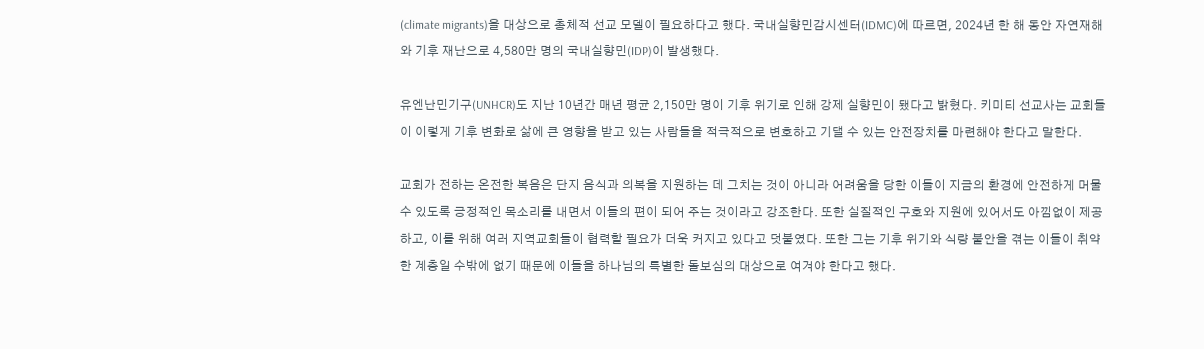(climate migrants)을 대상으로 총체적 선교 모델이 필요하다고 했다. 국내실향민감시센터(IDMC)에 따르면, 2024년 한 해 동안 자연재해와 기후 재난으로 4,580만 명의 국내실향민(IDP)이 발생했다.

유엔난민기구(UNHCR)도 지난 10년간 매년 평균 2,150만 명이 기후 위기로 인해 강제 실향민이 됐다고 밝혔다. 키미티 선교사는 교회들이 이렇게 기후 변화로 삶에 큰 영향을 받고 있는 사람들을 적극적으로 변호하고 기댈 수 있는 안전장치를 마련해야 한다고 말한다.

교회가 전하는 온전한 복음은 단지 음식과 의복을 지원하는 데 그치는 것이 아니라 어려움을 당한 이들이 지금의 환경에 안전하게 머물 수 있도록 긍정적인 목소리를 내면서 이들의 편이 되어 주는 것이라고 강조한다. 또한 실질적인 구호와 지원에 있어서도 아낌없이 제공하고, 이를 위해 여러 지역교회들이 협력할 필요가 더욱 커지고 있다고 덧붙였다. 또한 그는 기후 위기와 식량 불안을 겪는 이들이 취약한 계층일 수밖에 없기 때문에 이들을 하나님의 특별한 돌보심의 대상으로 여겨야 한다고 했다.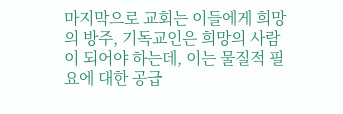마지막으로 교회는 이들에게 희망의 방주, 기독교인은 희망의 사람이 되어야 하는데, 이는 물질적 필요에 대한 공급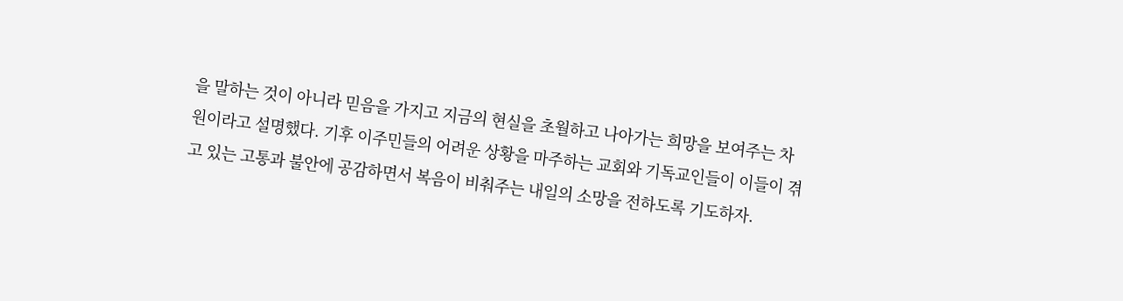을 말하는 것이 아니라 믿음을 가지고 지금의 현실을 초월하고 나아가는 희망을 보여주는 차원이라고 설명했다. 기후 이주민들의 어려운 상황을 마주하는 교회와 기독교인들이 이들이 겪고 있는 고통과 불안에 공감하면서 복음이 비춰주는 내일의 소망을 전하도록 기도하자.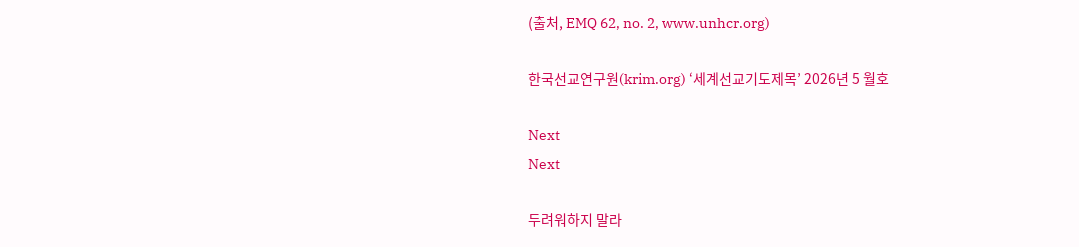(출처, EMQ 62, no. 2, www.unhcr.org)

한국선교연구원(krim.org) ‘세계선교기도제목’ 2026년 5 월호

Next
Next

두려워하지 말라